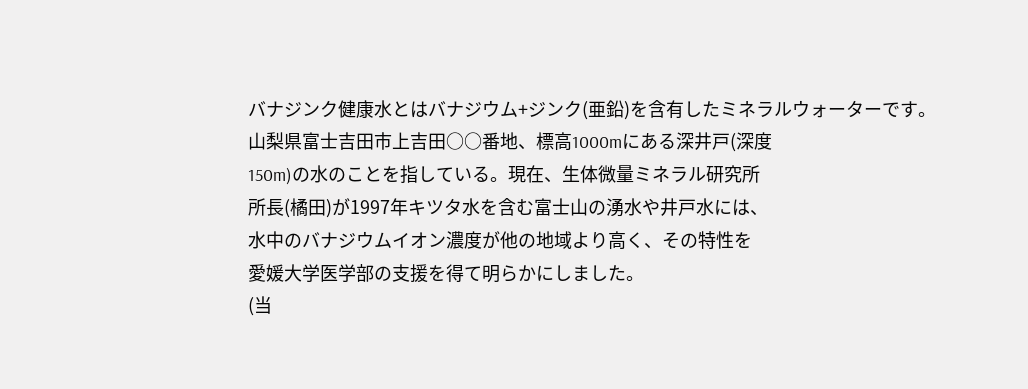バナジンク健康水とはバナジウム+ジンク(亜鉛)を含有したミネラルウォーターです。
山梨県富士吉田市上吉田○○番地、標高1000mにある深井戸(深度
150m)の水のことを指している。現在、生体微量ミネラル研究所
所長(橘田)が1997年キツタ水を含む富士山の湧水や井戸水には、
水中のバナジウムイオン濃度が他の地域より高く、その特性を
愛媛大学医学部の支援を得て明らかにしました。
(当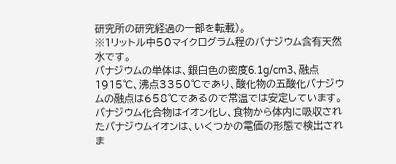研究所の研究経過の一部を転載)。
※1リットル中50マイクログラム程のバナジウム含有天然水です。
バナジウムの単体は、銀白色の密度6.1g/cm3、融点1915℃、沸点3350℃であり、酸化物の五酸化バナジウムの融点は658℃であるので常温では安定しています。
バナジウム化合物はイオン化し、食物から体内に吸収されたバナジウムイオンは、いくつかの電価の形態で検出されま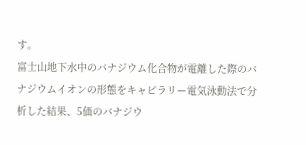す。
富士山地下水中のバナジウム化合物が電離した際のバナジウムイオンの形態をキャピラリー電気泳動法で分析した結果、5価のバナジウ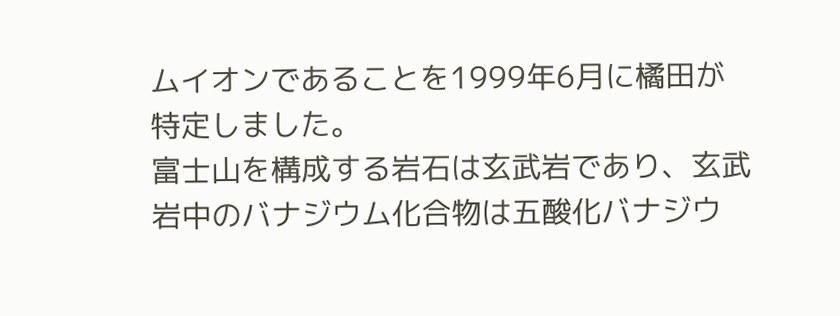ムイオンであることを1999年6月に橘田が特定しました。
富士山を構成する岩石は玄武岩であり、玄武岩中のバナジウム化合物は五酸化バナジウ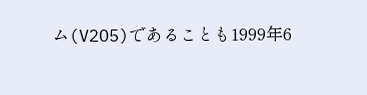ム(V2O5)であることも1999年6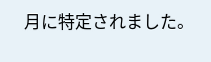月に特定されました。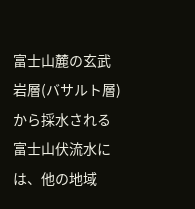富士山麓の玄武岩層(バサルト層)から採水される富士山伏流水には、他の地域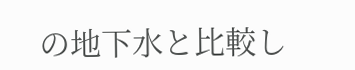の地下水と比較し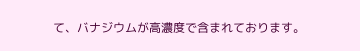て、バナジウムが高濃度で含まれております。